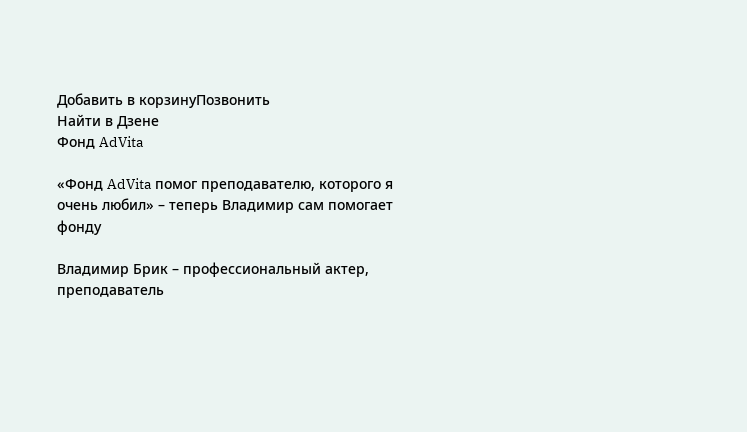Добавить в корзинуПозвонить
Найти в Дзене
Фонд AdVita

«Фонд AdVita помог преподавателю, которого я очень любил» – теперь Владимир сам помогает фонду

Владимир Брик – профессиональный актер, преподаватель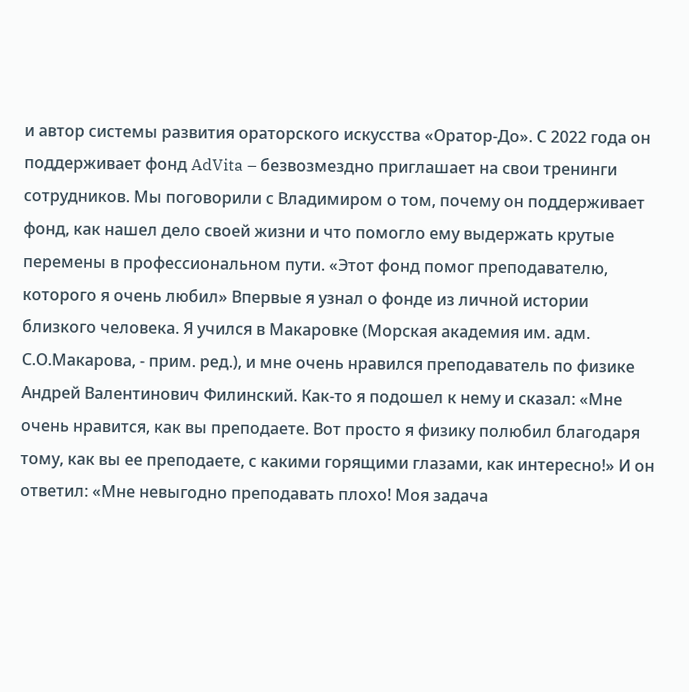и автор системы развития ораторского искусства «Оратор-До». С 2022 года он поддерживает фонд AdVita – безвозмездно приглашает на свои тренинги сотрудников. Мы поговорили с Владимиром о том, почему он поддерживает фонд, как нашел дело своей жизни и что помогло ему выдержать крутые перемены в профессиональном пути. «Этот фонд помог преподавателю, которого я очень любил» Впервые я узнал о фонде из личной истории близкого человека. Я учился в Макаровке (Морская академия им. адм. С.О.Макарова, - прим. ред.), и мне очень нравился преподаватель по физике Андрей Валентинович Филинский. Как-то я подошел к нему и сказал: «Мне очень нравится, как вы преподаете. Вот просто я физику полюбил благодаря тому, как вы ее преподаете, с какими горящими глазами, как интересно!» И он ответил: «Мне невыгодно преподавать плохо! Моя задача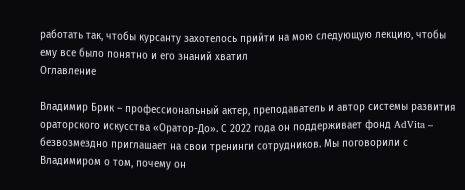работать так, чтобы курсанту захотелось прийти на мою следующую лекцию, чтобы ему все было понятно и его знаний хватил
Оглавление

Владимир Брик – профессиональный актер, преподаватель и автор системы развития ораторского искусства «Оратор-До». С 2022 года он поддерживает фонд AdVita – безвозмездно приглашает на свои тренинги сотрудников. Мы поговорили с Владимиром о том, почему он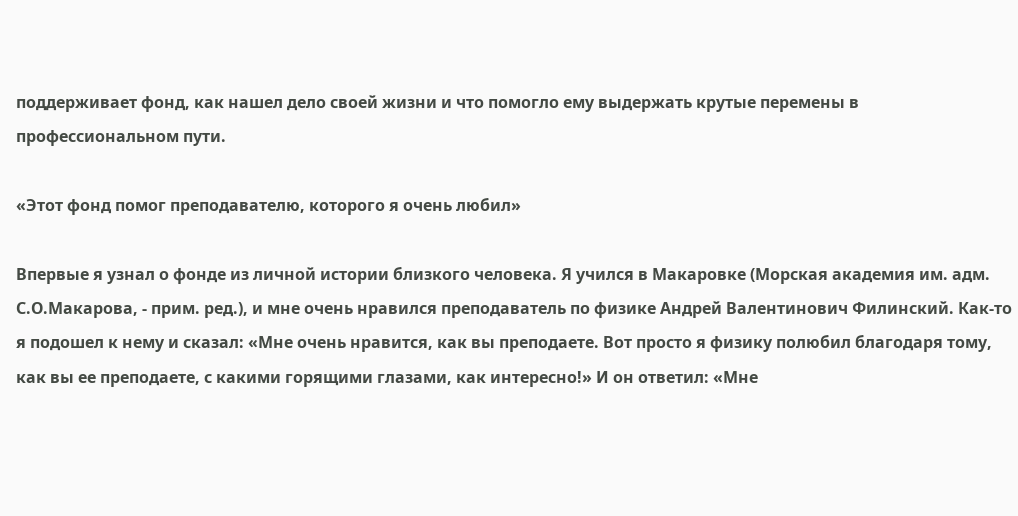поддерживает фонд, как нашел дело своей жизни и что помогло ему выдержать крутые перемены в профессиональном пути.

«Этот фонд помог преподавателю, которого я очень любил»

Впервые я узнал о фонде из личной истории близкого человека. Я учился в Макаровке (Морская академия им. адм. С.О.Макарова, - прим. ред.), и мне очень нравился преподаватель по физике Андрей Валентинович Филинский. Как-то я подошел к нему и сказал: «Мне очень нравится, как вы преподаете. Вот просто я физику полюбил благодаря тому, как вы ее преподаете, с какими горящими глазами, как интересно!» И он ответил: «Мне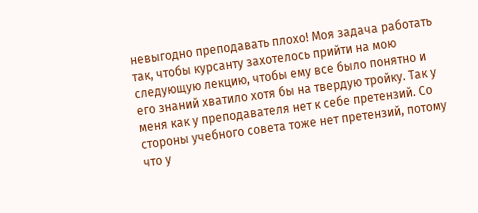невыгодно преподавать плохо! Моя задача работать так, чтобы курсанту захотелось прийти на мою следующую лекцию, чтобы ему все было понятно и его знаний хватило хотя бы на твердую тройку. Так у меня как у преподавателя нет к себе претензий. Со стороны учебного совета тоже нет претензий, потому что у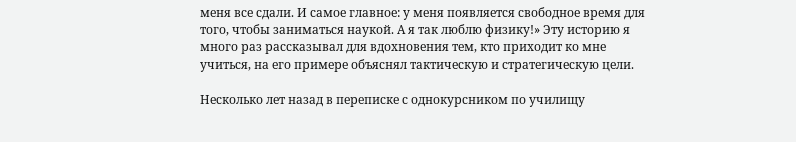меня все сдали. И самое главное: у меня появляется свободное время для того, чтобы заниматься наукой. А я так люблю физику!» Эту историю я много раз рассказывал для вдохновения тем, кто приходит ко мне учиться, на его примере объяснял тактическую и стратегическую цели.

Несколько лет назад в переписке с однокурсником по училищу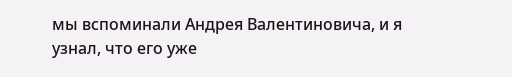мы вспоминали Андрея Валентиновича, и я узнал, что его уже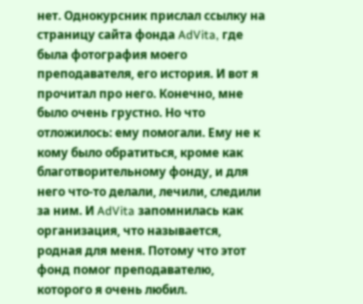нет. Однокурсник прислал ссылку на страницу сайта фонда AdVita, где была фотография моего преподавателя, его история. И вот я прочитал про него. Конечно, мне было очень грустно. Но что отложилось: ему помогали. Ему не к кому было обратиться, кроме как благотворительному фонду, и для него что-то делали, лечили, следили за ним. И AdVita запомнилась как организация, что называется, родная для меня. Потому что этот фонд помог преподавателю, которого я очень любил.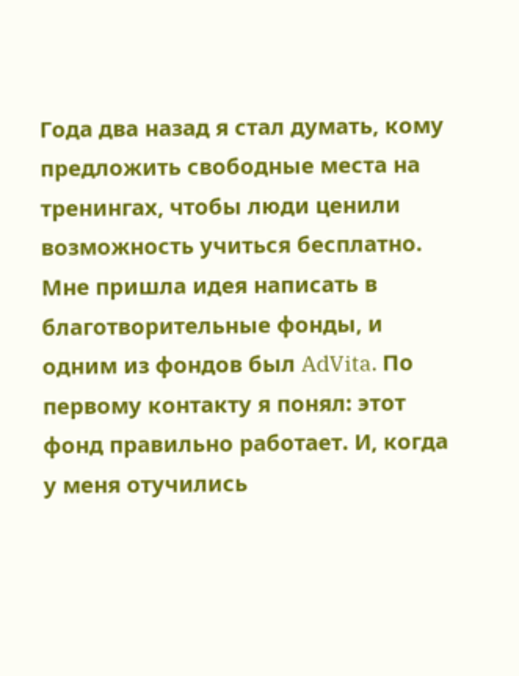Года два назад я стал думать, кому предложить свободные места на тренингах, чтобы люди ценили возможность учиться бесплатно. Мне пришла идея написать в благотворительные фонды, и одним из фондов был AdVita. По первому контакту я понял: этот фонд правильно работает. И, когда у меня отучились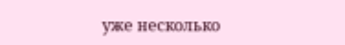уже несколько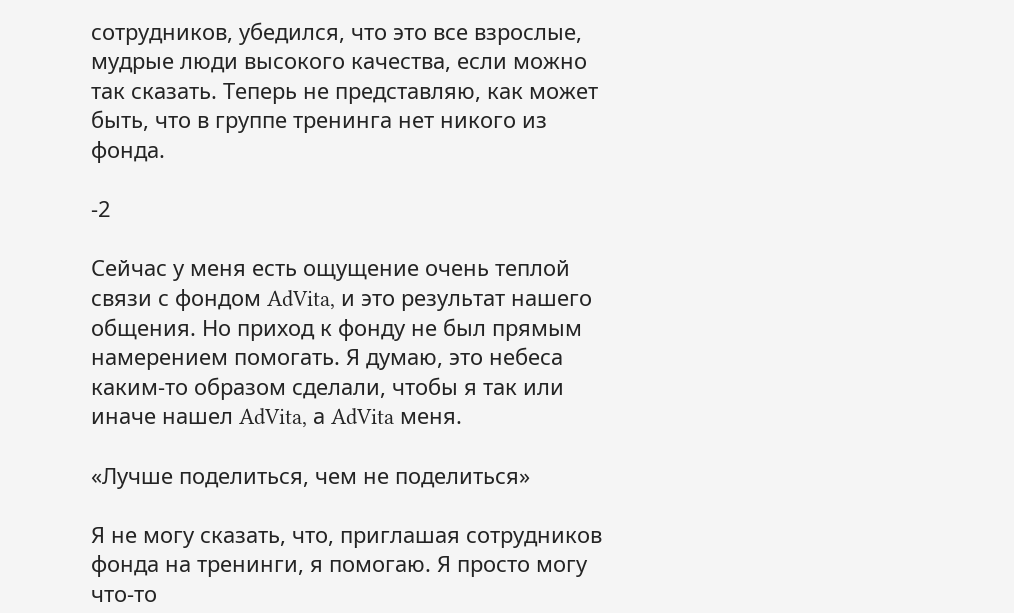сотрудников, убедился, что это все взрослые, мудрые люди высокого качества, если можно так сказать. Теперь не представляю, как может быть, что в группе тренинга нет никого из фонда.

-2

Сейчас у меня есть ощущение очень теплой связи с фондом AdVita, и это результат нашего общения. Но приход к фонду не был прямым намерением помогать. Я думаю, это небеса каким-то образом сделали, чтобы я так или иначе нашел AdVita, а AdVita меня.

«Лучше поделиться, чем не поделиться»

Я не могу сказать, что, приглашая сотрудников фонда на тренинги, я помогаю. Я просто могу что-то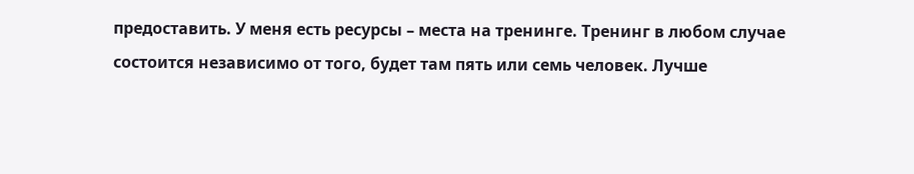предоставить. У меня есть ресурсы – места на тренинге. Тренинг в любом случае состоится независимо от того, будет там пять или семь человек. Лучше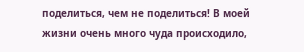поделиться, чем не поделиться! В моей жизни очень много чуда происходило,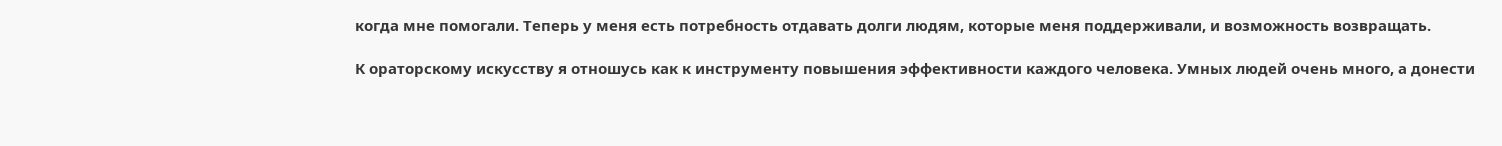когда мне помогали. Теперь у меня есть потребность отдавать долги людям, которые меня поддерживали, и возможность возвращать.

К ораторскому искусству я отношусь как к инструменту повышения эффективности каждого человека. Умных людей очень много, а донести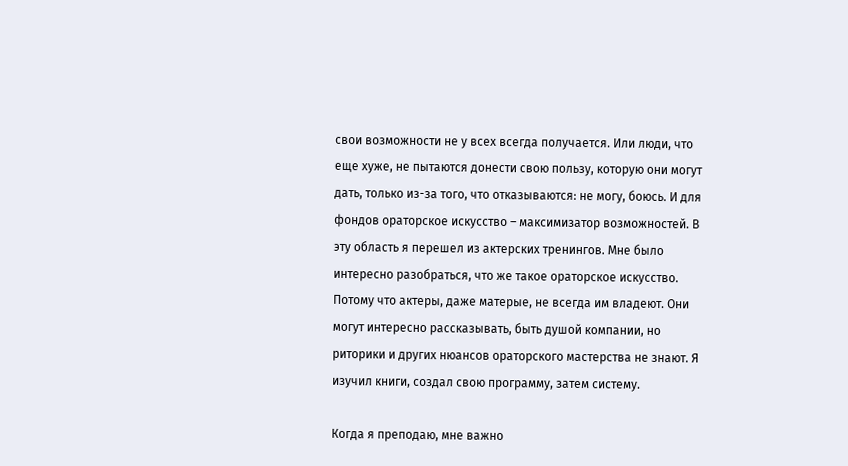свои возможности не у всех всегда получается. Или люди, что еще хуже, не пытаются донести свою пользу, которую они могут дать, только из-за того, что отказываются: не могу, боюсь. И для фондов ораторское искусство – максимизатор возможностей. В эту область я перешел из актерских тренингов. Мне было интересно разобраться, что же такое ораторское искусство. Потому что актеры, даже матерые, не всегда им владеют. Они могут интересно рассказывать, быть душой компании, но риторики и других нюансов ораторского мастерства не знают. Я изучил книги, создал свою программу, затем систему.

Когда я преподаю, мне важно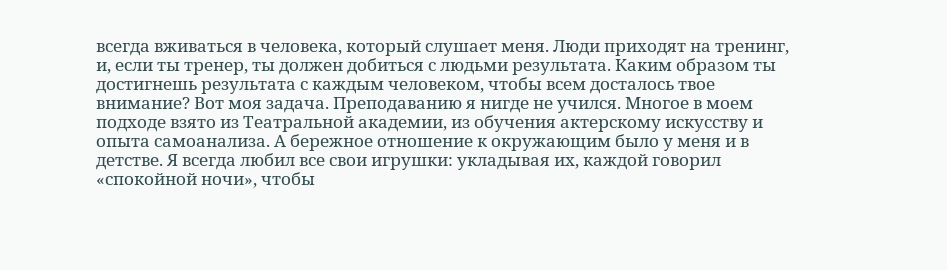всегда вживаться в человека, который слушает меня. Люди приходят на тренинг, и, если ты тренер, ты должен добиться с людьми результата. Каким образом ты достигнешь результата с каждым человеком, чтобы всем досталось твое внимание? Вот моя задача. Преподаванию я нигде не учился. Многое в моем подходе взято из Театральной академии, из обучения актерскому искусству и опыта самоанализа. А бережное отношение к окружающим было у меня и в детстве. Я всегда любил все свои игрушки: укладывая их, каждой говорил «спокойной ночи», чтобы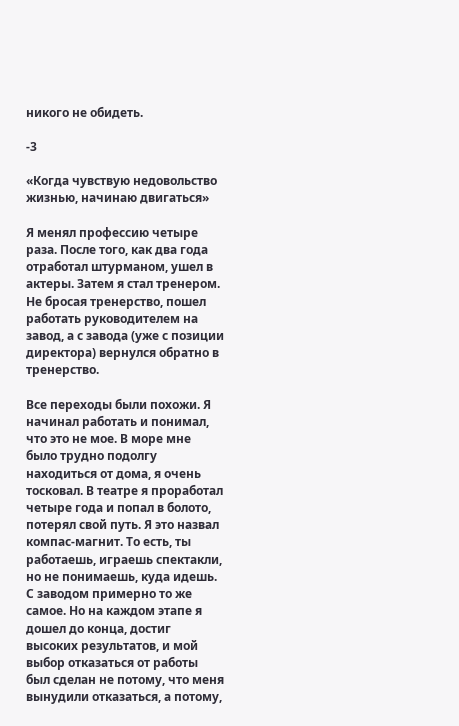никого не обидеть.

-3

«Когда чувствую недовольство жизнью, начинаю двигаться»

Я менял профессию четыре раза. После того, как два года отработал штурманом, ушел в актеры. Затем я стал тренером. Не бросая тренерство, пошел работать руководителем на завод, а с завода (уже с позиции директора) вернулся обратно в тренерство.

Все переходы были похожи. Я начинал работать и понимал, что это не мое. В море мне было трудно подолгу находиться от дома, я очень тосковал. В театре я проработал четыре года и попал в болото, потерял свой путь. Я это назвал компас-магнит. То есть, ты работаешь, играешь спектакли, но не понимаешь, куда идешь. С заводом примерно то же самое. Но на каждом этапе я дошел до конца, достиг высоких результатов, и мой выбор отказаться от работы был сделан не потому, что меня вынудили отказаться, а потому,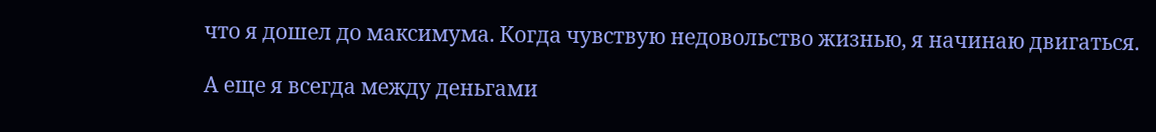что я дошел до максимума. Когда чувствую недовольство жизнью, я начинаю двигаться.

А еще я всегда между деньгами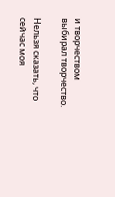и творчеством выбирал творчество.

Нельзя сказать, что сейчас моя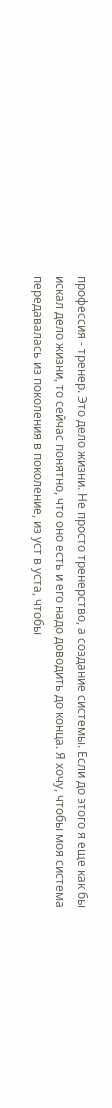профессия - тренер. Это дело жизни. Не просто тренерство, а создание системы. Если до этого я еще как бы искал дело жизни, то сейчас понятно, что оно есть и его надо доводить до конца. Я хочу, чтобы моя система передавалась из поколения в поколение, из уст в уста, чтобы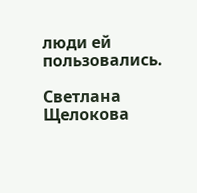люди ей пользовались.

Светлана Щелокова